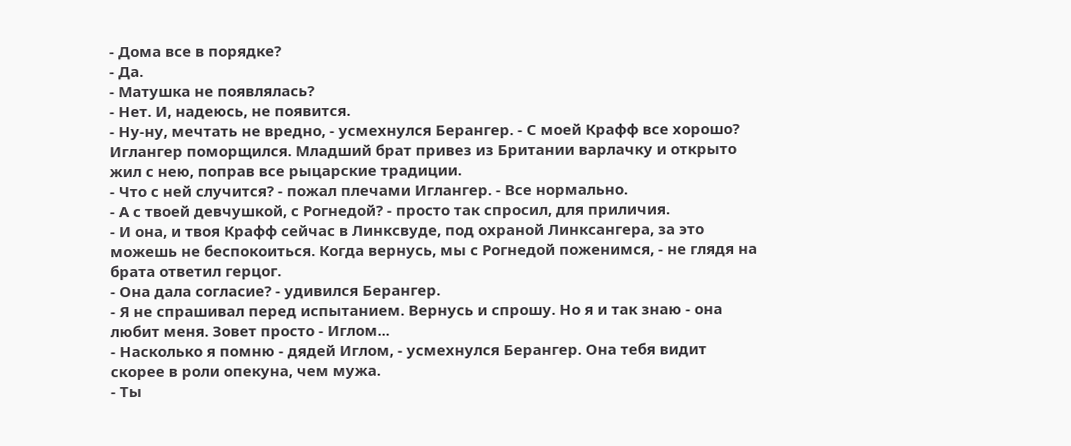- Дома все в порядке?
- Да.
- Матушка не появлялась?
- Нет. И, надеюсь, не появится.
- Ну-ну, мечтать не вредно, - усмехнулся Берангер. - С моей Крафф все хорошо?
Иглангер поморщился. Младший брат привез из Британии варлачку и открыто жил с нею, поправ все рыцарские традиции.
- Что с ней случится? - пожал плечами Иглангер. - Все нормально.
- А с твоей девчушкой, с Рогнедой? - просто так спросил, для приличия.
- И она, и твоя Крафф сейчас в Линксвуде, под охраной Линксангера, за это можешь не беспокоиться. Когда вернусь, мы с Рогнедой поженимся, - не глядя на брата ответил герцог.
- Она дала согласие? - удивился Берангер.
- Я не спрашивал перед испытанием. Вернусь и спрошу. Но я и так знаю - она любит меня. Зовет просто - Иглом...
- Насколько я помню - дядей Иглом, - усмехнулся Берангер. Она тебя видит скорее в роли опекуна, чем мужа.
- Ты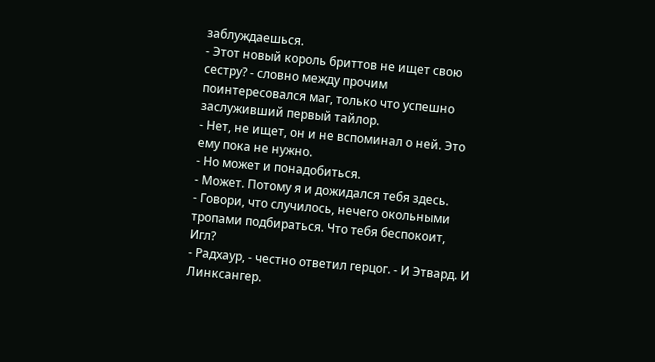заблуждаешься.
- Этот новый король бриттов не ищет свою сестру? - словно между прочим поинтересовался маг, только что успешно заслуживший первый тайлор.
- Нет, не ищет, он и не вспоминал о ней. Это ему пока не нужно.
- Но может и понадобиться.
- Может. Потому я и дожидался тебя здесь.
- Говори, что случилось, нечего окольными тропами подбираться. Что тебя беспокоит, Игл?
- Радхаур, - честно ответил герцог. - И Этвард. И Линксангер.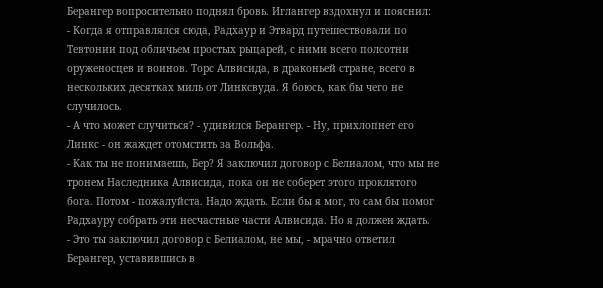Берангер вопросительно поднял бровь. Иглангер вздохнул и пояснил:
- Когда я отправлялся сюда, Радхаур и Этвард путешествовали по Тевтонии под обличьем простых рыцарей, с ними всего полсотни оруженосцев и воинов. Торс Алвисида, в драконьей стране, всего в нескольких десятках миль от Линксвуда. Я боюсь, как бы чего не случилось.
- А что может случиться? - удивился Берангер. - Ну, прихлопнет его Линкс - он жаждет отомстить за Вольфа.
- Как ты не понимаешь, Бер? Я заключил договор с Белиалом, что мы не тронем Наследника Алвисида, пока он не соберет этого проклятого бога. Потом - пожалуйста. Надо ждать. Если бы я мог, то сам бы помог Радхауру собрать эти несчастные части Алвисида. Но я должен ждать.
- Это ты заключил договор с Белиалом, не мы, - мрачно ответил Берангер, уставившись в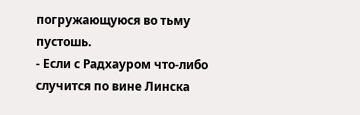погружающуюся во тьму пустошь.
- Если с Радхауром что-либо случится по вине Линска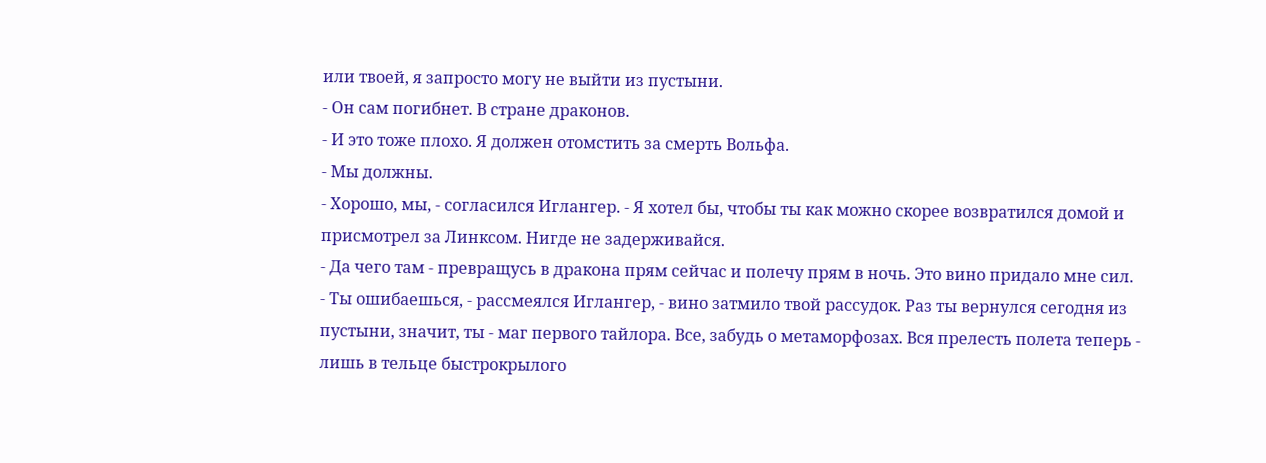или твоей, я запросто могу не выйти из пустыни.
- Он сам погибнет. В стране драконов.
- И это тоже плохо. Я должен отомстить за смерть Вольфа.
- Мы должны.
- Хорошо, мы, - согласился Иглангер. - Я хотел бы, чтобы ты как можно скорее возвратился домой и присмотрел за Линксом. Нигде не задерживайся.
- Да чего там - превращусь в дракона прям сейчас и полечу прям в ночь. Это вино придало мне сил.
- Ты ошибаешься, - рассмеялся Иглангер, - вино затмило твой рассудок. Раз ты вернулся сегодня из пустыни, значит, ты - маг первого тайлора. Все, забудь о метаморфозах. Вся прелесть полета теперь - лишь в тельце быстрокрылого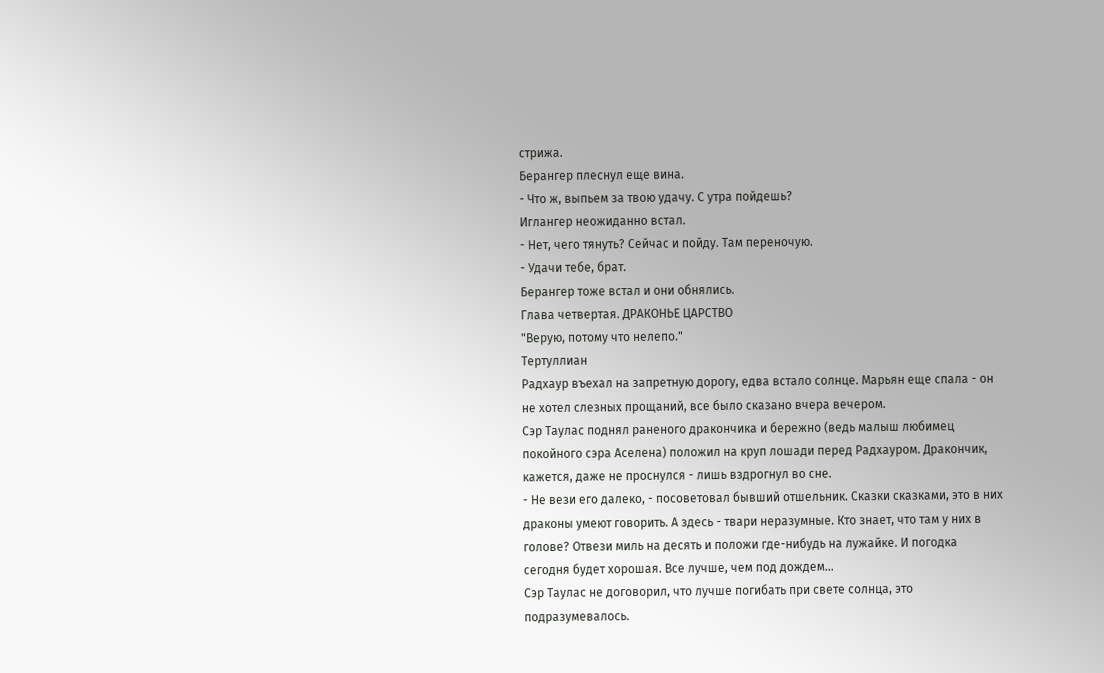стрижа.
Берангер плеснул еще вина.
- Что ж, выпьем за твою удачу. С утра пойдешь?
Иглангер неожиданно встал.
- Нет, чего тянуть? Сейчас и пойду. Там переночую.
- Удачи тебе, брат.
Берангер тоже встал и они обнялись.
Глава четвертая. ДРАКОНЬЕ ЦАРСТВО
"Верую, потому что нелепо."
Тертуллиан
Радхаур въехал на запретную дорогу, едва встало солнце. Марьян еще спала - он не хотел слезных прощаний, все было сказано вчера вечером.
Сэр Таулас поднял раненого дракончика и бережно (ведь малыш любимец покойного сэра Аселена) положил на круп лошади перед Радхауром. Дракончик, кажется, даже не проснулся - лишь вздрогнул во сне.
- Не вези его далеко, - посоветовал бывший отшельник. Сказки сказками, это в них драконы умеют говорить. А здесь - твари неразумные. Кто знает, что там у них в голове? Отвези миль на десять и положи где-нибудь на лужайке. И погодка сегодня будет хорошая. Все лучше, чем под дождем...
Сэр Таулас не договорил, что лучше погибать при свете солнца, это подразумевалось.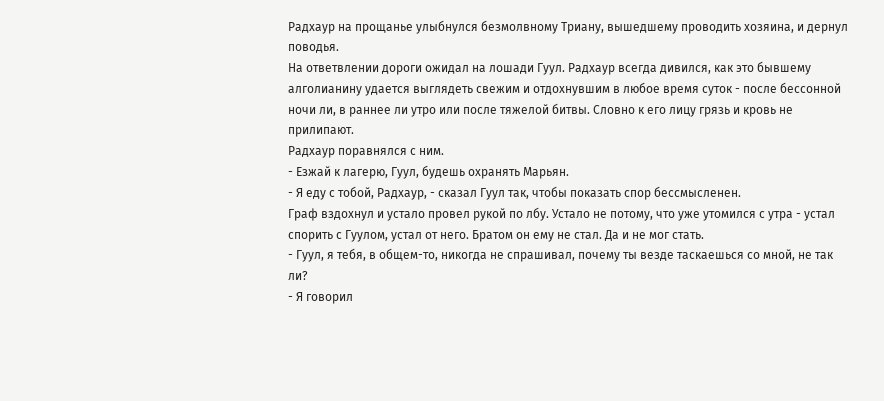Радхаур на прощанье улыбнулся безмолвному Триану, вышедшему проводить хозяина, и дернул поводья.
На ответвлении дороги ожидал на лошади Гуул. Радхаур всегда дивился, как это бывшему алголианину удается выглядеть свежим и отдохнувшим в любое время суток - после бессонной ночи ли, в раннее ли утро или после тяжелой битвы. Словно к его лицу грязь и кровь не прилипают.
Радхаур поравнялся с ним.
- Езжай к лагерю, Гуул, будешь охранять Марьян.
- Я еду с тобой, Радхаур, - сказал Гуул так, чтобы показать спор бессмысленен.
Граф вздохнул и устало провел рукой по лбу. Устало не потому, что уже утомился с утра - устал спорить с Гуулом, устал от него. Братом он ему не стал. Да и не мог стать.
- Гуул, я тебя, в общем-то, никогда не спрашивал, почему ты везде таскаешься со мной, не так ли?
- Я говорил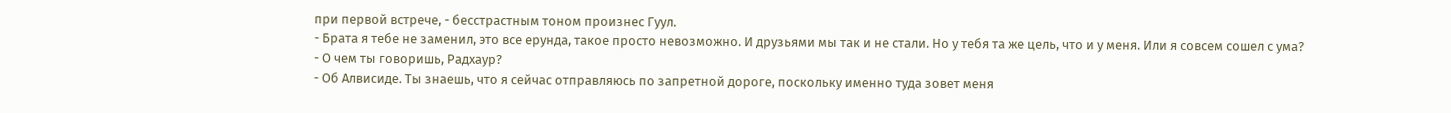при первой встрече, - бесстрастным тоном произнес Гуул.
- Брата я тебе не заменил, это все ерунда, такое просто невозможно. И друзьями мы так и не стали. Но у тебя та же цель, что и у меня. Или я совсем сошел с ума?
- О чем ты говоришь, Радхаур?
- Об Алвисиде. Ты знаешь, что я сейчас отправляюсь по запретной дороге, поскольку именно туда зовет меня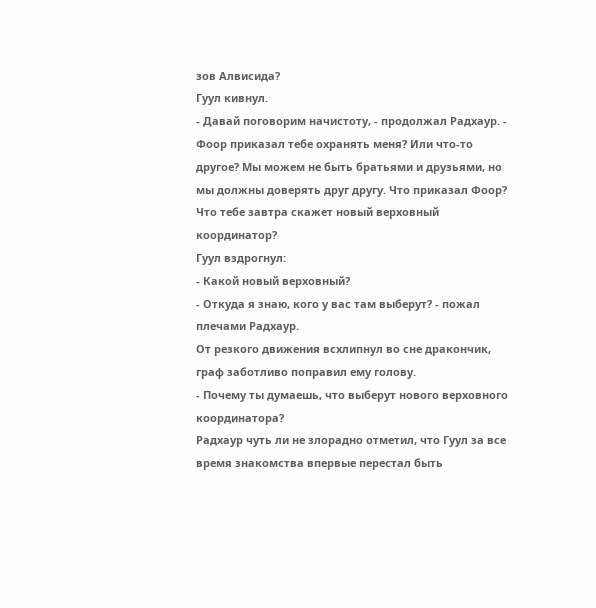зов Алвисида?
Гуул кивнул.
- Давай поговорим начистоту, - продолжал Радхаур. - Фоор приказал тебе охранять меня? Или что-то другое? Мы можем не быть братьями и друзьями, но мы должны доверять друг другу. Что приказал Фоор? Что тебе завтра скажет новый верховный координатор?
Гуул вздрогнул:
- Какой новый верховный?
- Откуда я знаю, кого у вас там выберут? - пожал плечами Радхаур.
От резкого движения всхлипнул во сне дракончик, граф заботливо поправил ему голову.
- Почему ты думаешь, что выберут нового верховного координатора?
Радхаур чуть ли не злорадно отметил, что Гуул за все время знакомства впервые перестал быть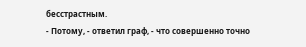бесстрастным.
- Потому, - ответил граф, - что совершенно точно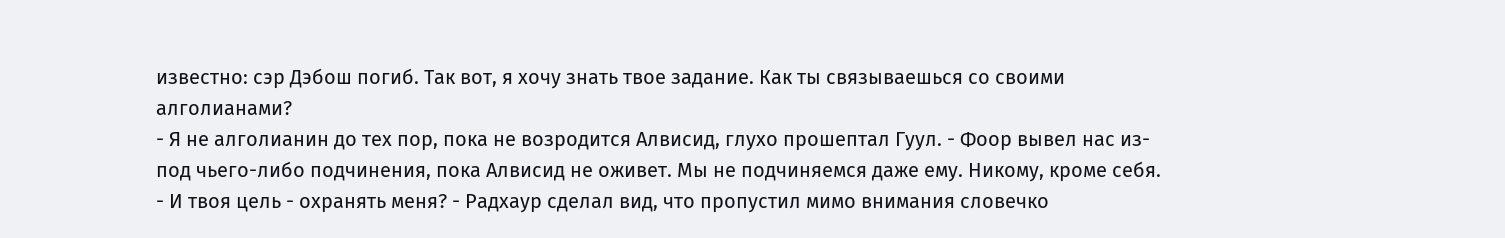известно: сэр Дэбош погиб. Так вот, я хочу знать твое задание. Как ты связываешься со своими алголианами?
- Я не алголианин до тех пор, пока не возродится Алвисид, глухо прошептал Гуул. - Фоор вывел нас из-под чьего-либо подчинения, пока Алвисид не оживет. Мы не подчиняемся даже ему. Никому, кроме себя.
- И твоя цель - охранять меня? - Радхаур сделал вид, что пропустил мимо внимания словечко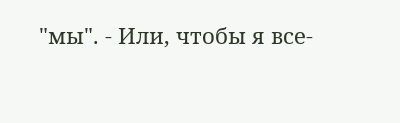"мы". - Или, чтобы я все-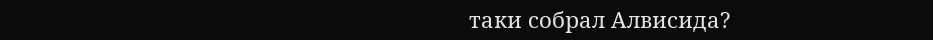таки собрал Алвисида?